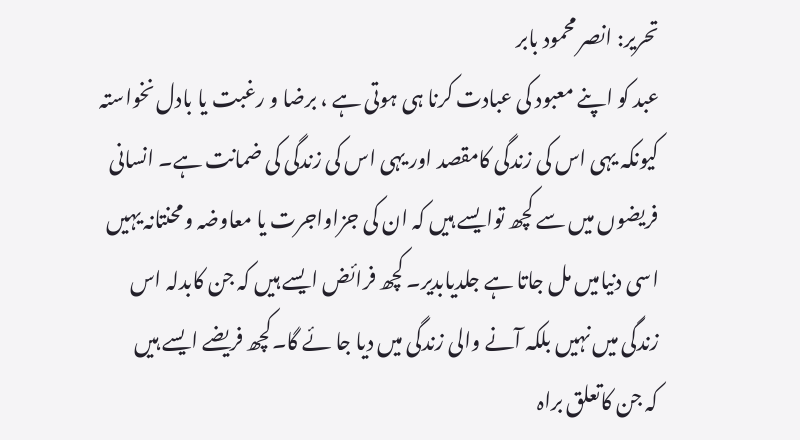تحریر: انصر محمود بابر
عبد کو اپنے معبود کی عبادت کرنا ہی ہوتی ہے ، برضا و رغبت یا بادل نخواستہ
کیونکہ یہی اس کی زندگی کامقصد اور یہی اس کی زندگی کی ضمانت ہے۔ انسانی
فریضوں میں سے کچھ توایسے ہیں کہ ان کی جزاواجرت یا معاوضہ ومحنتانہ یہیں
اسی دنیامیں مل جاتا ہے جلدیابدیر۔ کچھ فرائض ایسے ہیں کہ جن کابدلہ اس
زندگی میں نہیں بلکہ آنے والی زندگی میں دیا جا ئے گا۔کچھ فریضے ایسے ہیں
کہ جن کاتعلق براہ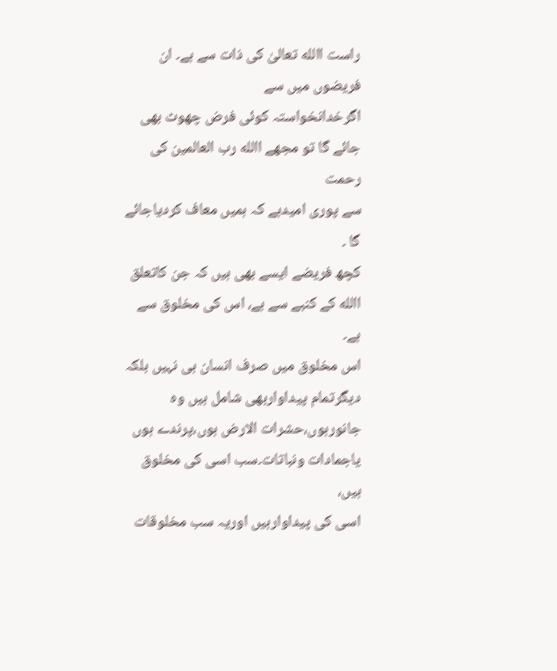راست االله تعالیٰ کی ذات سے ہے۔ ان فریضوں میں سے
اگرخدانخواستہ کوئی فرض چھوٹ بھی جائے گا تو مجھے االله رب العالمین کی رحمت
سے پوری امیدہے کہ ہمیں معاف کردیاجائے گا ۔
کچھ فریضے ایسے بھی ہیں کہ جن کاتعلق االله کے کنبے سے ہے، اس کی مخلوق سے ہے۔
اس مخلوق میں صرف انسان ہی نہیں بلکہ دیگرتمام پیداواربھی شامل ہیں وہ
جانورہوں،حشرات الارض ہوں،پرندے ہوں یاجمادات ونباتات۔سب اسی کی مخلوق ہیں،
اسی کی پیداوارہیں اوریہ سب مخلوقات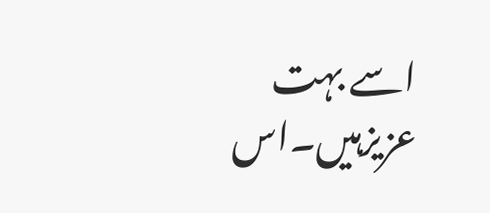اسے بہت عزیزہیں۔اس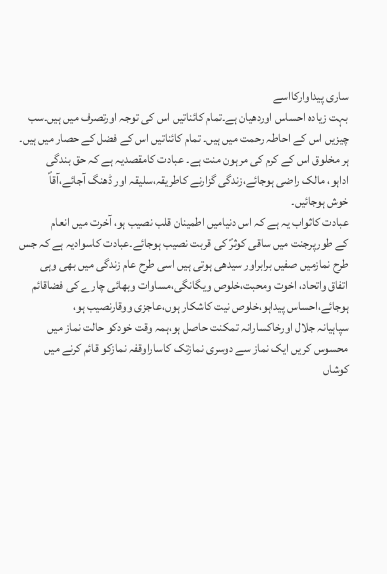ساری پیداوارکااسے
بہت زیادہ احساس اوردھیان ہے۔تمام کائناتیں اس کی توجہ اورتصرف میں ہیں۔سب
چیزیں اس کے احاطہ رحمت میں ہیں۔ تمام کائناتیں اس کے فضل کے حصار میں ہیں۔
ہر مخلوق اس کے کرم کی مرہون منت ہے۔ عبادت کامقصدیہ ہے کہ حق بندگی
اداہو، مالک راضی ہوجائے،زندگی گزارنے کاطریقہ،سلیقہ اور ڈھنگ آجائے،آقاؐ
خوش ہوجائیں۔
عبادت کاثواب یہ ہے کہ اس دنیامیں اطمینان قلب نصیب ہو، آخرت میں انعام
کے طورپرجنت میں ساقی کوثرؐ کی قربت نصیب ہوجائے۔عبادت کاسوادیہ ہے کہ جس
طرح نمازمیں صفیں برابراور سیدھی ہوتی ہیں اسی طرح عام زندگی میں بھی وہی
اتفاق واتحاد، اخوت ومحبت،خلوص ویگانگی،مساوات وبھائی چارے کی فضاقائم
ہوجائے،احساس پیداہو،خلوص نیت کاشکار ہوں،عاجزی ووقارنصیب ہو،
سپاہیانہ جلال اورخاکسارانہ تمکنت حاصل ہو،ہمہ وقت خودکو حالت نماز میں
محسوس کریں ایک نماز سے دوسری نمازتک کاساراوقفہ نمازکو قائم کرنے میں
کوشاں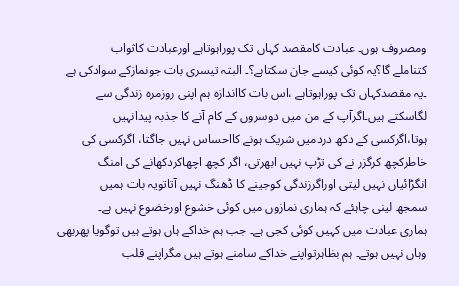ومصروف ہوں۔ عبادت کامقصد کہاں تک پوراہوتاہے اورعبادت کاثواب
کتناملے گا؟یہ کوئی کیسے جان سکتاہے؟۔ البتہ تیسری بات جونمازکے سوادکی ہے
۔یہ مقصدکہاں تک پوراہوتاہے ،اس بات کااندازہ ہم اپنی روزمرہ زندگی سے
لگاسکتے ہیں۔اگرآپ کے من میں دوسروں کے کام آنے کا جذبہ پیدانہیں
ہوتا،اگرکسی کے دکھ دردمیں شریک ہونے کااحساس نہیں جاگتا، اگرکسی کی
خاطرکچھ کرگزر نے کی تڑپ نہیں ابھرتی، اگر کچھ اچھاکردکھانے کی امنگ
انگڑائیاں نہیں لیتی اوراگرزندگی کوجینے کا ڈھنگ نہیں آتاتویہ بات ہمیں
سمجھ لینی چاہئے کہ ہماری نمازوں میں کوئی خشوع اورخضوع نہیں ہے۔
ہماری عبادت میں کہیں کوئی کجی ہے۔ جب ہم خداکے ہاں ہوتے ہیں توگویا پھربھی
وہاں نہیں ہوتے۔ ہم بظاہرتواپنے خداکے سامنے ہوتے ہیں مگراپنے قلب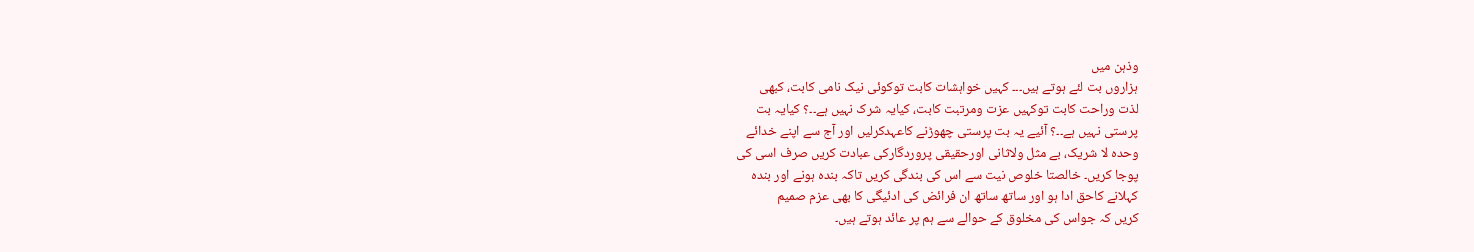وذہن میں
ہزاروں بت لئے ہوتے ہیں۔۔۔ کہیں خواہشات کابت توکوئی نیک نامی کابت، کبھی
لذت وراحت کابت توکہیں عزت ومرتبت کابت، کیایہ شرک نہیں ہے۔۔؟ کیایہ بت
پرستی نہیں ہے۔۔؟ آئیے یہ بت پرستی چھوڑنے کاعہدکرلیں اور آج سے اپنے خدائے
وحدہ لا شریک، بے مثل ولاثانی اورحقیقی پروردگارکی عبادت کریں صرف اسی کی
پوجا کریں۔ خالصتا خلوص نیت سے اس کی بندگی کریں تاکہ بندہ ہونے اور بندہ
کہلانے کاحق ادا ہو اور ساتھ ساتھ ان فرائض کی ادئیگی کا بھی عزم صمیم
کریں کہ جواس کی مخلوق کے حوالے سے ہم پر عائد ہوتے ہیں۔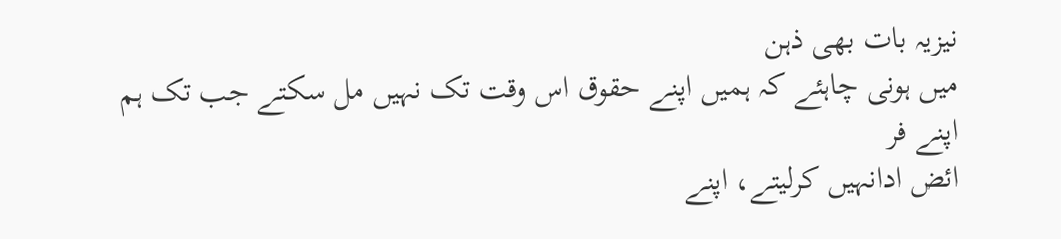نیزیہ بات بھی ذہن
میں ہونی چاہئے کہ ہمیں اپنے حقوق اس وقت تک نہیں مل سکتے جب تک ہم اپنے فر
ائض ادانہیں کرلیتے، اپنے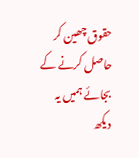حقوق چھین کر حاصل کرنے کے بجائے ہمیں یہ دیکھ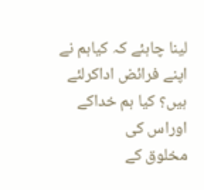لینا چاہئے کہ کیاہم نے اپنے فرائض اداکرلئے ہیں؟ کیا ہم خداکے اوراس کی
مخلوق کے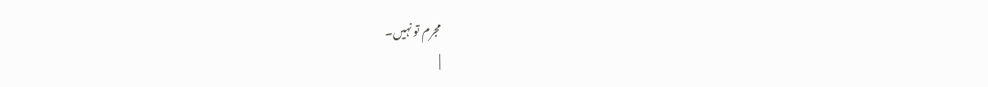مجرم تو نہیں۔
|